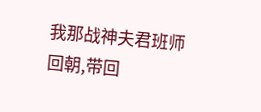我那战神夫君班师回朝,带回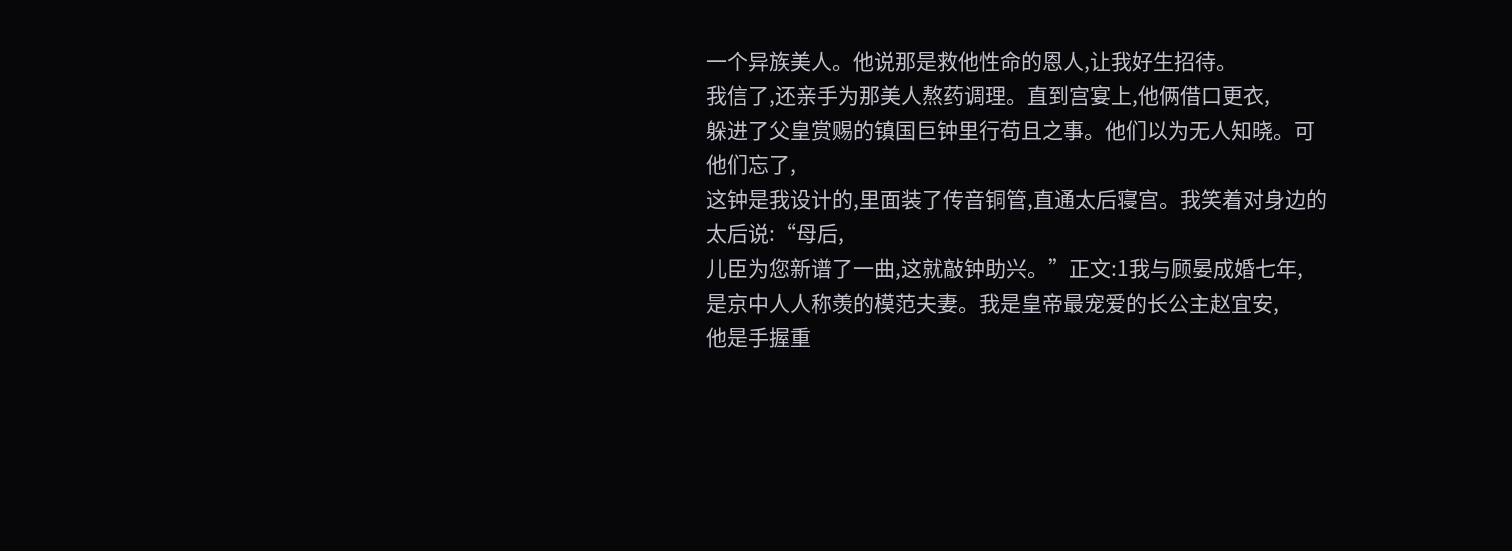一个异族美人。他说那是救他性命的恩人,让我好生招待。
我信了,还亲手为那美人熬药调理。直到宫宴上,他俩借口更衣,
躲进了父皇赏赐的镇国巨钟里行苟且之事。他们以为无人知晓。可他们忘了,
这钟是我设计的,里面装了传音铜管,直通太后寝宫。我笑着对身边的太后说:“母后,
儿臣为您新谱了一曲,这就敲钟助兴。”正文:1我与顾晏成婚七年,
是京中人人称羡的模范夫妻。我是皇帝最宠爱的长公主赵宜安,
他是手握重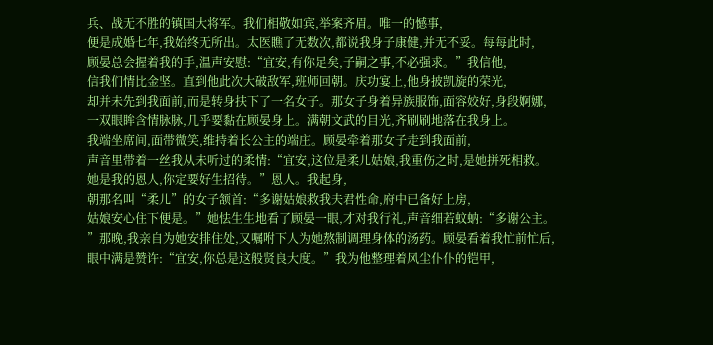兵、战无不胜的镇国大将军。我们相敬如宾,举案齐眉。唯一的憾事,
便是成婚七年,我始终无所出。太医瞧了无数次,都说我身子康健,并无不妥。每每此时,
顾晏总会握着我的手,温声安慰:“宜安,有你足矣,子嗣之事,不必强求。”我信他,
信我们情比金坚。直到他此次大破敌军,班师回朝。庆功宴上,他身披凯旋的荣光,
却并未先到我面前,而是转身扶下了一名女子。那女子身着异族服饰,面容姣好,身段婀娜,
一双眼眸含情脉脉,几乎要黏在顾晏身上。满朝文武的目光,齐刷刷地落在我身上。
我端坐席间,面带微笑,维持着长公主的端庄。顾晏牵着那女子走到我面前,
声音里带着一丝我从未听过的柔情:“宜安,这位是柔儿姑娘,我重伤之时,是她拼死相救。
她是我的恩人,你定要好生招待。”恩人。我起身,
朝那名叫“柔儿”的女子颔首:“多谢姑娘救我夫君性命,府中已备好上房,
姑娘安心住下便是。”她怯生生地看了顾晏一眼,才对我行礼,声音细若蚊蚋:“多谢公主。
”那晚,我亲自为她安排住处,又嘱咐下人为她熬制调理身体的汤药。顾晏看着我忙前忙后,
眼中满是赞许:“宜安,你总是这般贤良大度。”我为他整理着风尘仆仆的铠甲,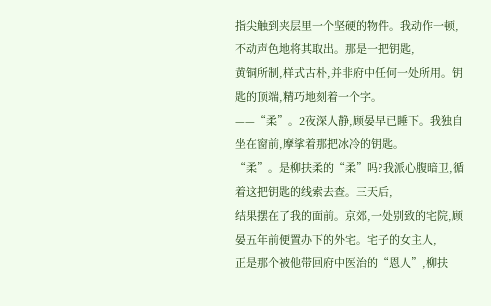指尖触到夹层里一个坚硬的物件。我动作一顿,不动声色地将其取出。那是一把钥匙,
黄铜所制,样式古朴,并非府中任何一处所用。钥匙的顶端,精巧地刻着一个字。
——“柔”。2夜深人静,顾晏早已睡下。我独自坐在窗前,摩挲着那把冰冷的钥匙。
“柔”。是柳扶柔的“柔”吗?我派心腹暗卫,循着这把钥匙的线索去查。三天后,
结果摆在了我的面前。京郊,一处别致的宅院,顾晏五年前便置办下的外宅。宅子的女主人,
正是那个被他带回府中医治的“恩人”,柳扶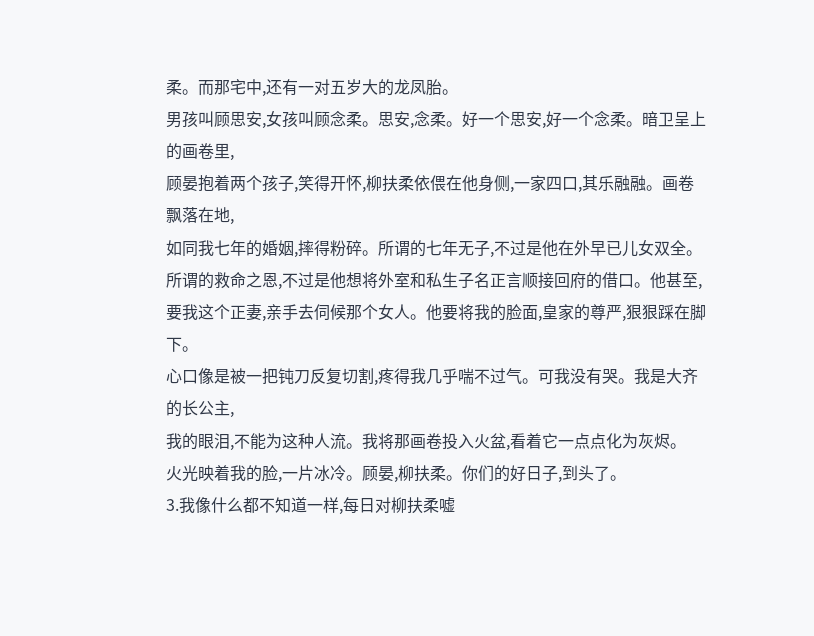柔。而那宅中,还有一对五岁大的龙凤胎。
男孩叫顾思安,女孩叫顾念柔。思安,念柔。好一个思安,好一个念柔。暗卫呈上的画卷里,
顾晏抱着两个孩子,笑得开怀,柳扶柔依偎在他身侧,一家四口,其乐融融。画卷飘落在地,
如同我七年的婚姻,摔得粉碎。所谓的七年无子,不过是他在外早已儿女双全。
所谓的救命之恩,不过是他想将外室和私生子名正言顺接回府的借口。他甚至,
要我这个正妻,亲手去伺候那个女人。他要将我的脸面,皇家的尊严,狠狠踩在脚下。
心口像是被一把钝刀反复切割,疼得我几乎喘不过气。可我没有哭。我是大齐的长公主,
我的眼泪,不能为这种人流。我将那画卷投入火盆,看着它一点点化为灰烬。
火光映着我的脸,一片冰冷。顾晏,柳扶柔。你们的好日子,到头了。
3.我像什么都不知道一样,每日对柳扶柔嘘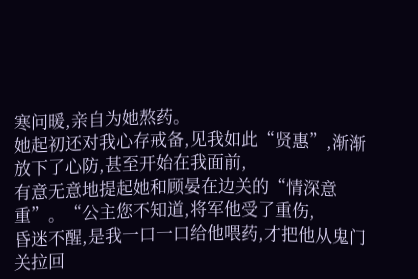寒问暖,亲自为她熬药。
她起初还对我心存戒备,见我如此“贤惠”,渐渐放下了心防,甚至开始在我面前,
有意无意地提起她和顾晏在边关的“情深意重”。“公主您不知道,将军他受了重伤,
昏迷不醒,是我一口一口给他喂药,才把他从鬼门关拉回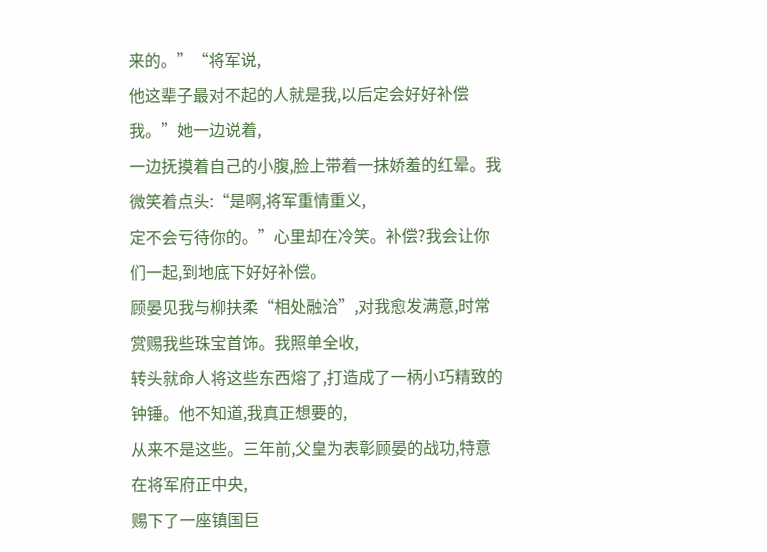来的。”“将军说,
他这辈子最对不起的人就是我,以后定会好好补偿我。”她一边说着,
一边抚摸着自己的小腹,脸上带着一抹娇羞的红晕。我微笑着点头:“是啊,将军重情重义,
定不会亏待你的。”心里却在冷笑。补偿?我会让你们一起,到地底下好好补偿。
顾晏见我与柳扶柔“相处融洽”,对我愈发满意,时常赏赐我些珠宝首饰。我照单全收,
转头就命人将这些东西熔了,打造成了一柄小巧精致的钟锤。他不知道,我真正想要的,
从来不是这些。三年前,父皇为表彰顾晏的战功,特意在将军府正中央,
赐下了一座镇国巨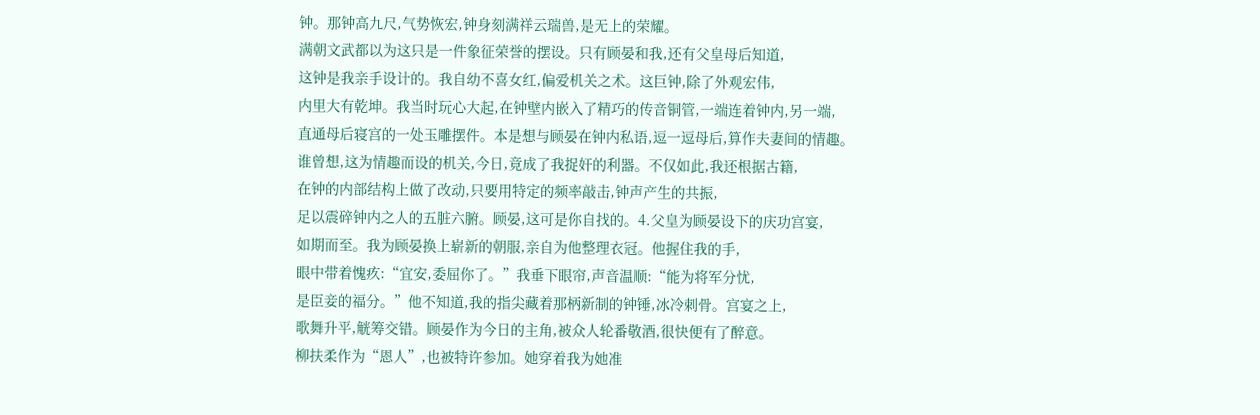钟。那钟高九尺,气势恢宏,钟身刻满祥云瑞兽,是无上的荣耀。
满朝文武都以为这只是一件象征荣誉的摆设。只有顾晏和我,还有父皇母后知道,
这钟是我亲手设计的。我自幼不喜女红,偏爱机关之术。这巨钟,除了外观宏伟,
内里大有乾坤。我当时玩心大起,在钟壁内嵌入了精巧的传音铜管,一端连着钟内,另一端,
直通母后寝宫的一处玉雕摆件。本是想与顾晏在钟内私语,逗一逗母后,算作夫妻间的情趣。
谁曾想,这为情趣而设的机关,今日,竟成了我捉奸的利器。不仅如此,我还根据古籍,
在钟的内部结构上做了改动,只要用特定的频率敲击,钟声产生的共振,
足以震碎钟内之人的五脏六腑。顾晏,这可是你自找的。4.父皇为顾晏设下的庆功宫宴,
如期而至。我为顾晏换上崭新的朝服,亲自为他整理衣冠。他握住我的手,
眼中带着愧疚:“宜安,委屈你了。”我垂下眼帘,声音温顺:“能为将军分忧,
是臣妾的福分。”他不知道,我的指尖藏着那柄新制的钟锤,冰冷刺骨。宫宴之上,
歌舞升平,觥筹交错。顾晏作为今日的主角,被众人轮番敬酒,很快便有了醉意。
柳扶柔作为“恩人”,也被特许参加。她穿着我为她准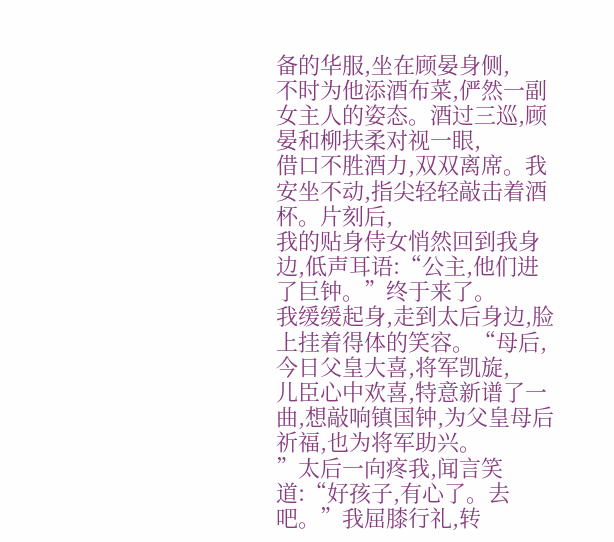备的华服,坐在顾晏身侧,
不时为他添酒布菜,俨然一副女主人的姿态。酒过三巡,顾晏和柳扶柔对视一眼,
借口不胜酒力,双双离席。我安坐不动,指尖轻轻敲击着酒杯。片刻后,
我的贴身侍女悄然回到我身边,低声耳语:“公主,他们进了巨钟。”终于来了。
我缓缓起身,走到太后身边,脸上挂着得体的笑容。“母后,今日父皇大喜,将军凯旋,
儿臣心中欢喜,特意新谱了一曲,想敲响镇国钟,为父皇母后祈福,也为将军助兴。
”太后一向疼我,闻言笑道:“好孩子,有心了。去吧。”我屈膝行礼,转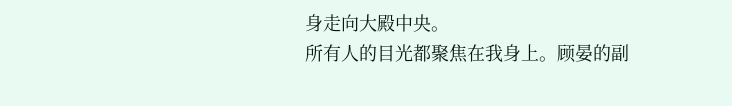身走向大殿中央。
所有人的目光都聚焦在我身上。顾晏的副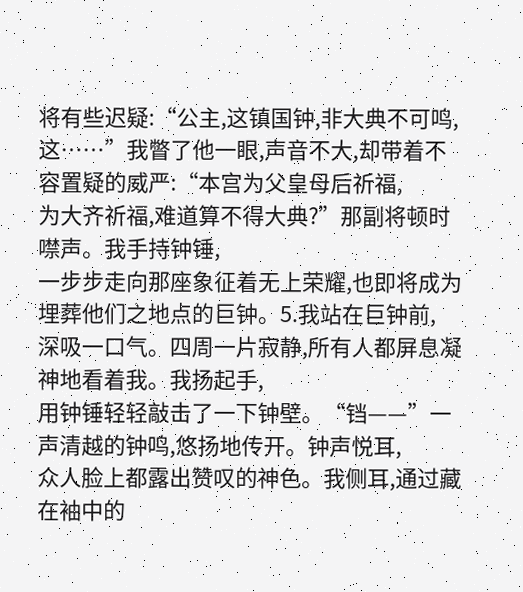将有些迟疑:“公主,这镇国钟,非大典不可鸣,
这……”我瞥了他一眼,声音不大,却带着不容置疑的威严:“本宫为父皇母后祈福,
为大齐祈福,难道算不得大典?”那副将顿时噤声。我手持钟锤,
一步步走向那座象征着无上荣耀,也即将成为埋葬他们之地点的巨钟。5.我站在巨钟前,
深吸一口气。四周一片寂静,所有人都屏息凝神地看着我。我扬起手,
用钟锤轻轻敲击了一下钟壁。“铛——”一声清越的钟鸣,悠扬地传开。钟声悦耳,
众人脸上都露出赞叹的神色。我侧耳,通过藏在袖中的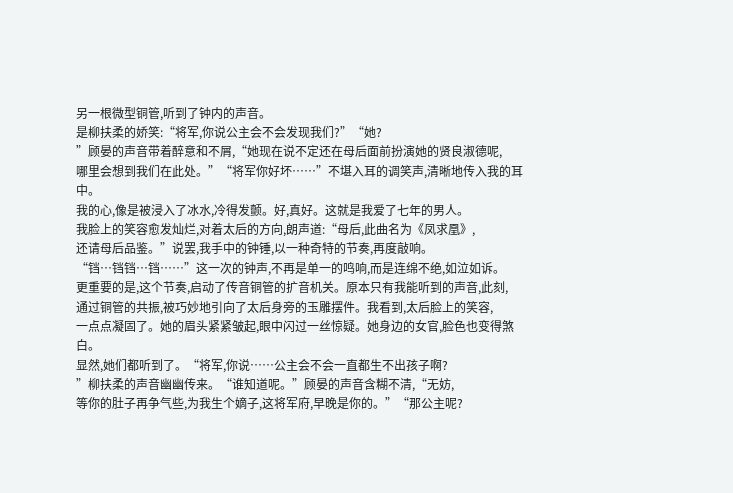另一根微型铜管,听到了钟内的声音。
是柳扶柔的娇笑:“将军,你说公主会不会发现我们?”“她?
”顾晏的声音带着醉意和不屑,“她现在说不定还在母后面前扮演她的贤良淑德呢,
哪里会想到我们在此处。”“将军你好坏……”不堪入耳的调笑声,清晰地传入我的耳中。
我的心,像是被浸入了冰水,冷得发颤。好,真好。这就是我爱了七年的男人。
我脸上的笑容愈发灿烂,对着太后的方向,朗声道:“母后,此曲名为《凤求凰》,
还请母后品鉴。”说罢,我手中的钟锤,以一种奇特的节奏,再度敲响。
“铛…铛铛…铛……”这一次的钟声,不再是单一的鸣响,而是连绵不绝,如泣如诉。
更重要的是,这个节奏,启动了传音铜管的扩音机关。原本只有我能听到的声音,此刻,
通过铜管的共振,被巧妙地引向了太后身旁的玉雕摆件。我看到,太后脸上的笑容,
一点点凝固了。她的眉头紧紧皱起,眼中闪过一丝惊疑。她身边的女官,脸色也变得煞白。
显然,她们都听到了。“将军,你说……公主会不会一直都生不出孩子啊?
”柳扶柔的声音幽幽传来。“谁知道呢。”顾晏的声音含糊不清,“无妨,
等你的肚子再争气些,为我生个嫡子,这将军府,早晚是你的。”“那公主呢?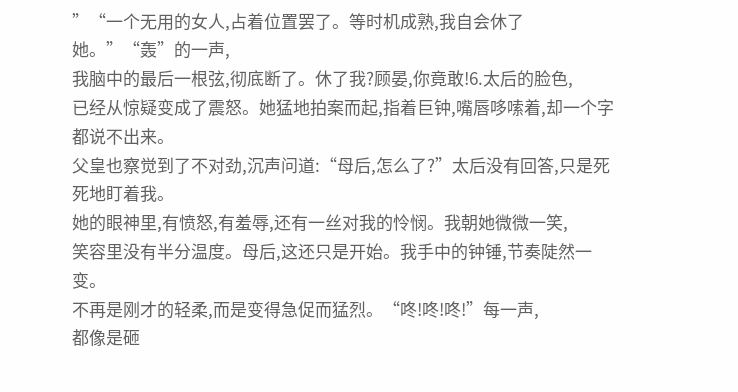”“一个无用的女人,占着位置罢了。等时机成熟,我自会休了她。”“轰”的一声,
我脑中的最后一根弦,彻底断了。休了我?顾晏,你竟敢!6.太后的脸色,
已经从惊疑变成了震怒。她猛地拍案而起,指着巨钟,嘴唇哆嗦着,却一个字都说不出来。
父皇也察觉到了不对劲,沉声问道:“母后,怎么了?”太后没有回答,只是死死地盯着我。
她的眼神里,有愤怒,有羞辱,还有一丝对我的怜悯。我朝她微微一笑,
笑容里没有半分温度。母后,这还只是开始。我手中的钟锤,节奏陡然一变。
不再是刚才的轻柔,而是变得急促而猛烈。“咚!咚!咚!”每一声,
都像是砸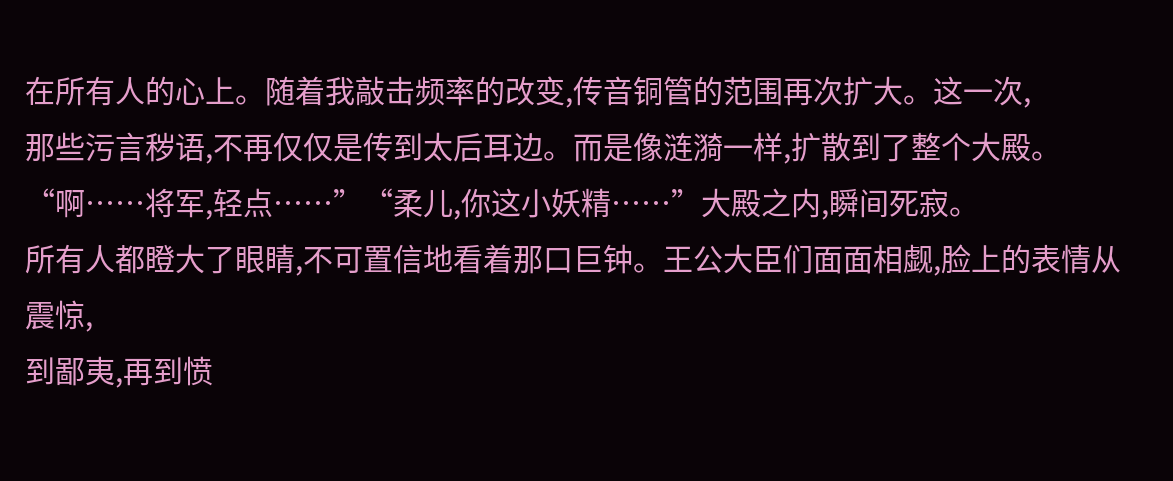在所有人的心上。随着我敲击频率的改变,传音铜管的范围再次扩大。这一次,
那些污言秽语,不再仅仅是传到太后耳边。而是像涟漪一样,扩散到了整个大殿。
“啊……将军,轻点……”“柔儿,你这小妖精……”大殿之内,瞬间死寂。
所有人都瞪大了眼睛,不可置信地看着那口巨钟。王公大臣们面面相觑,脸上的表情从震惊,
到鄙夷,再到愤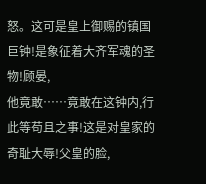怒。这可是皇上御赐的镇国巨钟!是象征着大齐军魂的圣物!顾晏,
他竟敢……竟敢在这钟内,行此等苟且之事!这是对皇家的奇耻大辱!父皇的脸,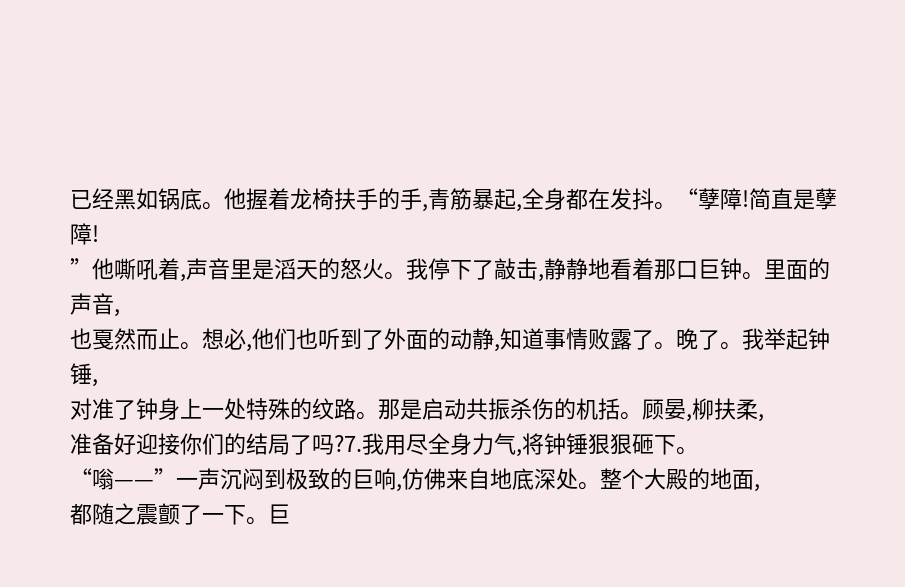已经黑如锅底。他握着龙椅扶手的手,青筋暴起,全身都在发抖。“孽障!简直是孽障!
”他嘶吼着,声音里是滔天的怒火。我停下了敲击,静静地看着那口巨钟。里面的声音,
也戛然而止。想必,他们也听到了外面的动静,知道事情败露了。晚了。我举起钟锤,
对准了钟身上一处特殊的纹路。那是启动共振杀伤的机括。顾晏,柳扶柔,
准备好迎接你们的结局了吗?7.我用尽全身力气,将钟锤狠狠砸下。
“嗡——”一声沉闷到极致的巨响,仿佛来自地底深处。整个大殿的地面,
都随之震颤了一下。巨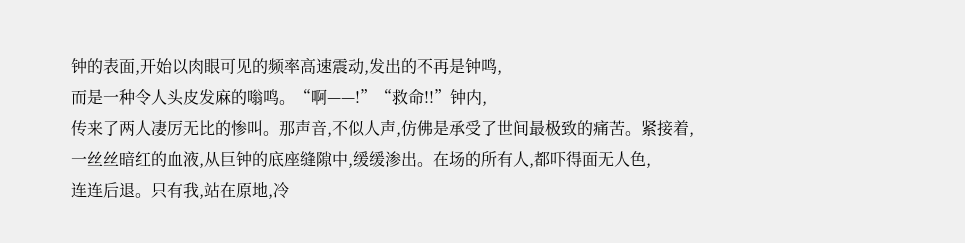钟的表面,开始以肉眼可见的频率高速震动,发出的不再是钟鸣,
而是一种令人头皮发麻的嗡鸣。“啊——!”“救命!!”钟内,
传来了两人凄厉无比的惨叫。那声音,不似人声,仿佛是承受了世间最极致的痛苦。紧接着,
一丝丝暗红的血液,从巨钟的底座缝隙中,缓缓渗出。在场的所有人,都吓得面无人色,
连连后退。只有我,站在原地,冷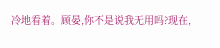冷地看着。顾晏,你不是说我无用吗?现在,